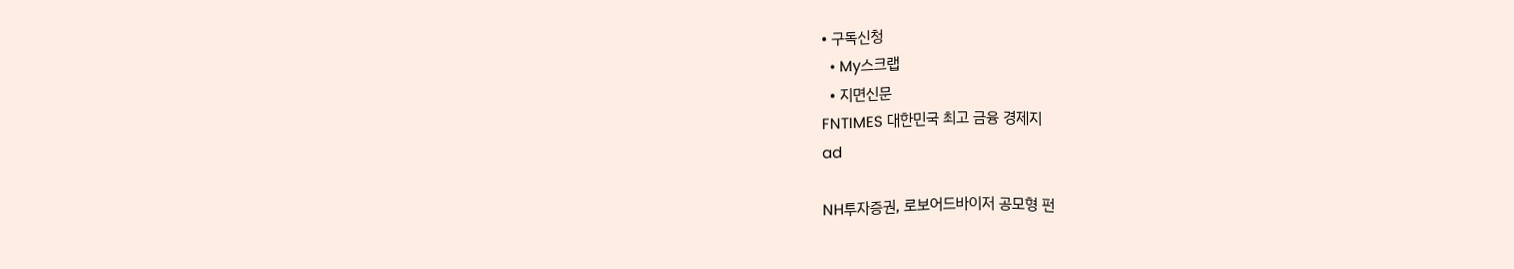• 구독신청
  • My스크랩
  • 지면신문
FNTIMES 대한민국 최고 금융 경제지
ad

NH투자증권, 로보어드바이저 공모형 펀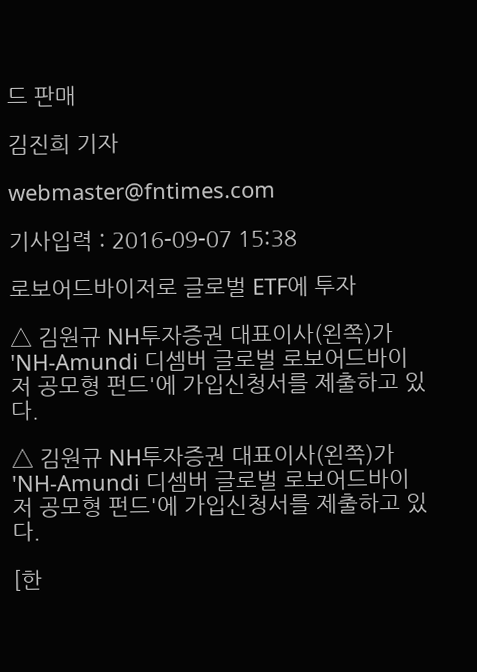드 판매

김진희 기자

webmaster@fntimes.com

기사입력 : 2016-09-07 15:38

로보어드바이저로 글로벌 ETF에 투자

△ 김원규 NH투자증권 대표이사(왼쪽)가 'NH-Amundi 디셈버 글로벌 로보어드바이저 공모형 펀드'에 가입신청서를 제출하고 있다.

△ 김원규 NH투자증권 대표이사(왼쪽)가 'NH-Amundi 디셈버 글로벌 로보어드바이저 공모형 펀드'에 가입신청서를 제출하고 있다.

[한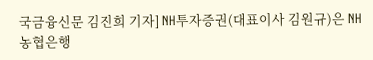국금융신문 김진희 기자] NH투자증권(대표이사 김원규)은 NH농협은행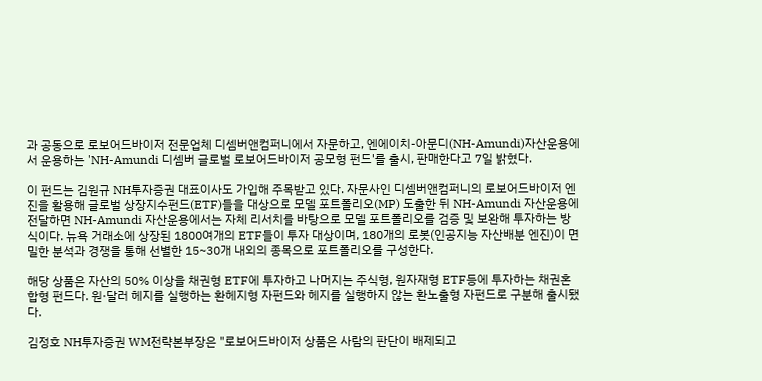과 공동으로 로보어드바이저 전문업체 디셈버앤컴퍼니에서 자문하고, 엔에이치-아문디(NH-Amundi)자산운용에서 운용하는 'NH-Amundi 디셈버 글로벌 로보어드바이저 공모형 펀드'를 출시, 판매한다고 7일 밝혔다.

이 펀드는 김원규 NH투자증권 대표이사도 가입해 주목받고 있다. 자문사인 디셈버앤컴퍼니의 로보어드바이저 엔진을 활용해 글로벌 상장지수펀드(ETF)들을 대상으로 모델 포트폴리오(MP) 도출한 뒤 NH-Amundi 자산운용에 전달하면 NH-Amundi 자산운용에서는 자체 리서치를 바탕으로 모델 포트폴리오를 검증 및 보완해 투자하는 방식이다. 뉴욕 거래소에 상장된 1800여개의 ETF들이 투자 대상이며, 180개의 로봇(인공지능 자산배분 엔진)이 면밀한 분석과 경쟁을 통해 선별한 15~30개 내외의 종목으로 포트폴리오를 구성한다.

해당 상품은 자산의 50% 이상을 채권형 ETF에 투자하고 나머지는 주식형, 원자재형 ETF등에 투자하는 채권혼합형 펀드다. 원·달러 헤지를 실행하는 환헤지형 자펀드와 헤지를 실행하지 않는 환노출형 자펀드로 구분해 출시됐다.

김정호 NH투자증권 WM전략본부장은 "로보어드바이저 상품은 사람의 판단이 배제되고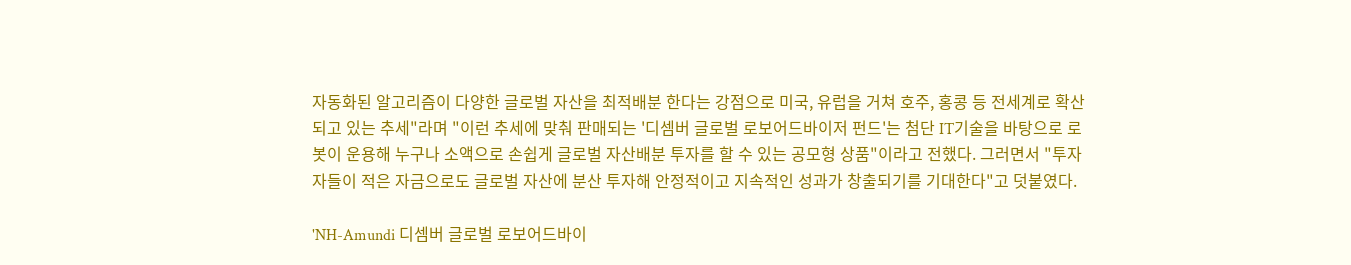자동화된 알고리즘이 다양한 글로벌 자산을 최적배분 한다는 강점으로 미국, 유럽을 거쳐 호주, 홍콩 등 전세계로 확산되고 있는 추세"라며 "이런 추세에 맞춰 판매되는 '디셈버 글로벌 로보어드바이저 펀드'는 첨단 IT기술을 바탕으로 로봇이 운용해 누구나 소액으로 손쉽게 글로벌 자산배분 투자를 할 수 있는 공모형 상품"이라고 전했다. 그러면서 "투자자들이 적은 자금으로도 글로벌 자산에 분산 투자해 안정적이고 지속적인 성과가 창출되기를 기대한다"고 덧붙였다.

'NH-Amundi 디셈버 글로벌 로보어드바이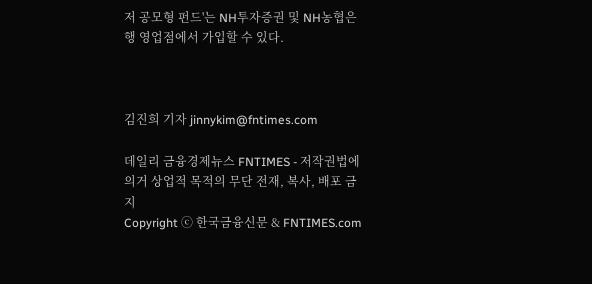저 공모형 펀드'는 NH투자증권 및 NH농협은행 영업점에서 가입할 수 있다.



김진희 기자 jinnykim@fntimes.com

데일리 금융경제뉴스 FNTIMES - 저작권법에 의거 상업적 목적의 무단 전재, 복사, 배포 금지
Copyright ⓒ 한국금융신문 & FNTIMES.com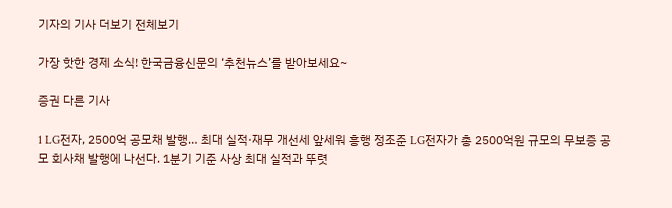기자의 기사 더보기 전체보기

가장 핫한 경제 소식! 한국금융신문의 ‘추천뉴스’를 받아보세요~

증권 다른 기사

1 LG전자, 2500억 공모채 발행… 최대 실적·재무 개선세 앞세워 흥행 정조준 LG전자가 총 2500억원 규모의 무보증 공모 회사채 발행에 나선다. 1분기 기준 사상 최대 실적과 뚜렷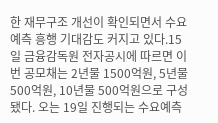한 재무구조 개선이 확인되면서 수요예측 흥행 기대감도 커지고 있다.15일 금융감독원 전자공시에 따르면 이번 공모채는 2년물 1500억원, 5년물 500억원, 10년물 500억원으로 구성됐다. 오는 19일 진행되는 수요예측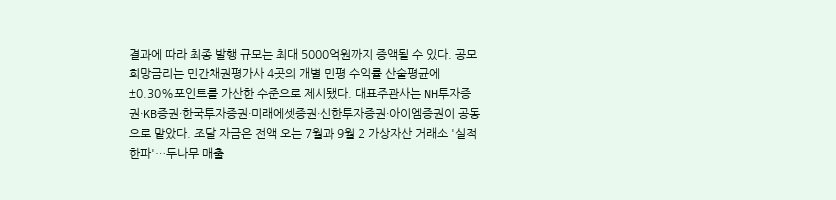결과에 따라 최종 발행 규모는 최대 5000억원까지 증액될 수 있다. 공모 희망금리는 민간채권평가사 4곳의 개별 민평 수익률 산술평균에 ±0.30%포인트를 가산한 수준으로 제시됐다. 대표주관사는 NH투자증권·KB증권·한국투자증권·미래에셋증권·신한투자증권·아이엠증권이 공동으로 맡았다. 조달 자금은 전액 오는 7월과 9월 2 가상자산 거래소 '실적 한파'…두나무 매출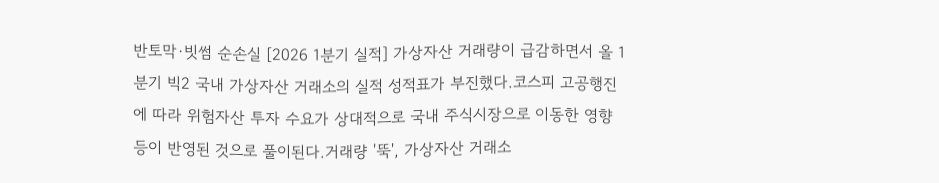반토막·빗썸 순손실 [2026 1분기 실적] 가상자산 거래량이 급감하면서 올 1분기 빅2 국내 가상자산 거래소의 실적 성적표가 부진했다.코스피 고공행진에 따라 위험자산 투자 수요가 상대적으로 국내 주식시장으로 이동한 영향 등이 반영된 것으로 풀이된다.거래량 '뚝', 가상자산 거래소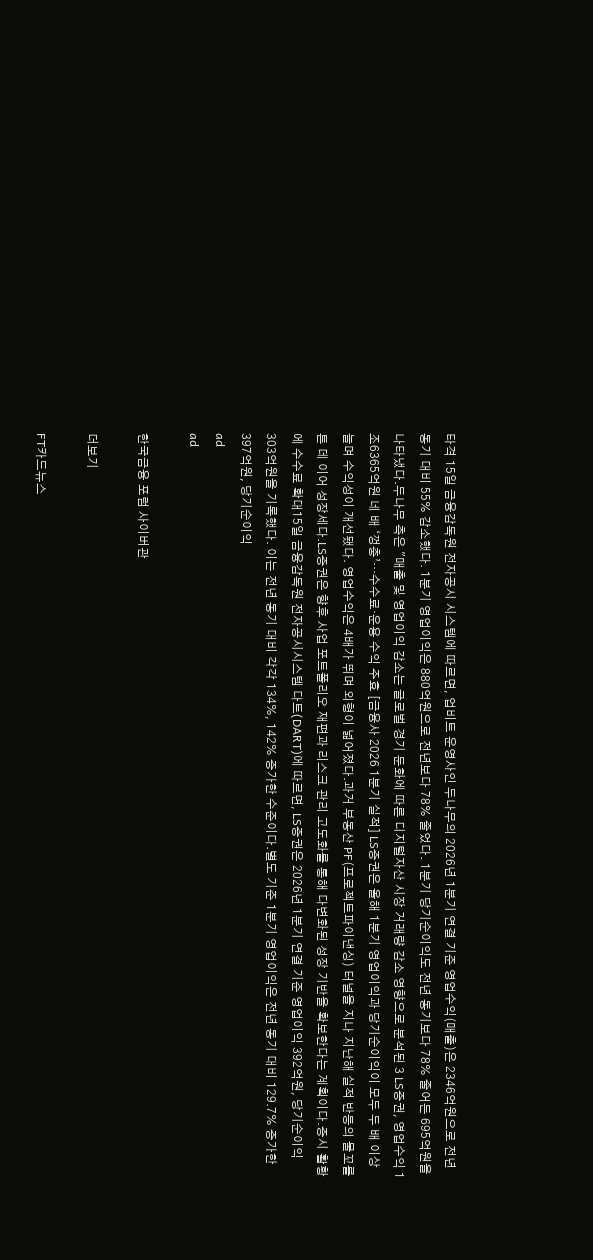타격 15일 금융감독원 전자공시 시스템에 따르면, 업비트 운영사인 두나무의 2026년 1분기 연결 기준 영업수익(매출)은 2346억원으로 전년 동기 대비 55% 감소했다. 1분기 영업이익은 880억원으로 전년보다 78% 줄었다. 1분기 당기순이익도 전년 동기보다 78% 줄어든 695억원을 나타냈다.두나무 측은 "매출 및 영업이익 감소는 글로벌 경기 둔화에 따른 디지털자산 시장 거래량 감소 영향으로 분석된 3 LS증권, 영업수익 1조6365억원 네 배 ‘껑충’…수수료·운용 수익 주효 [금융사 2026 1분기 실적] LS증권은 올해 1분기 영업이익과 당기순이익이 모두 두 배 이상 늘며 수익성이 개선됐다. 영업수익은 4배가 뛰며 외형이 넓어졌다.과거 부동산 PF(프로젝트파이낸싱) 터널을 지나 지난해 실적 반등의 물꼬를 튼 데 이어 성장세다.LS증권은 향후 사업 포트폴리오 재편과 리스크 관리 고도화를 통해 다변화된 성장 기반을 확보한다는 계획이다.증시 활황에 수수료 확대15일 금융감독원 전자공시시스템 다트(DART)에 따르면, LS증권은 2026년 1분기 연결 기준 영업이익 392억원, 당기순이익 303억원을 기록했다. 이는 전년 동기 대비 각각 134%, 142% 증가한 수준이다.별도 기준 1분기 영업이익은 전년 동기 대비 129.7% 증가한 397억원, 당기순이익
ad
ad

한국금융 포럼 사이버관

더보기

FT카드뉴스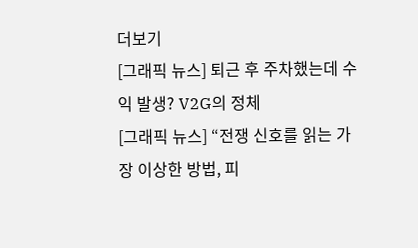더보기
[그래픽 뉴스] 퇴근 후 주차했는데 수익 발생? V2G의 정체
[그래픽 뉴스] “전쟁 신호를 읽는 가장 이상한 방법, 피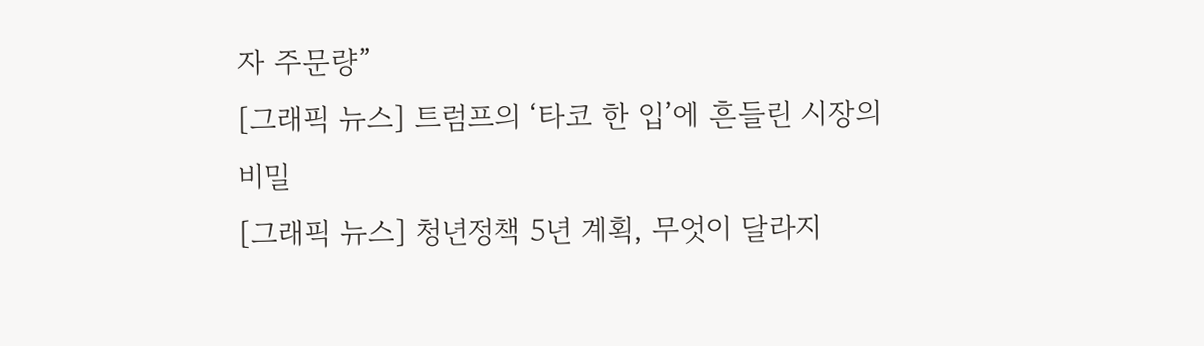자 주문량”
[그래픽 뉴스] 트럼프의 ‘타코 한 입’에 흔들린 시장의 비밀
[그래픽 뉴스] 청년정책 5년 계획, 무엇이 달라지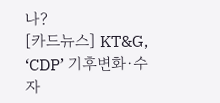나?
[카드뉴스] KT&G, ‘CDP’ 기후변화·수자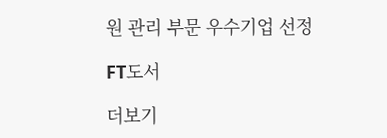원 관리 부문 우수기업 선정

FT도서

더보기